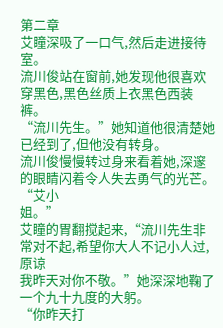第二章
艾瞳深吸了一口气,然后走进接待室。
流川俊站在窗前,她发现他很喜欢穿黑色,黑色丝质上衣黑色西装裤。
“流川先生。”她知道他很清楚她已经到了,但他没有转身。
流川俊慢慢转过身来看着她,深邃的眼睛闪着令人失去勇气的光芒。“艾小
姐。”
艾瞳的胃翻搅起来,“流川先生非常对不起,希望你大人不记小人过,原谅
我昨天对你不敬。”她深深地鞠了一个九十九度的大躬。
“你昨天打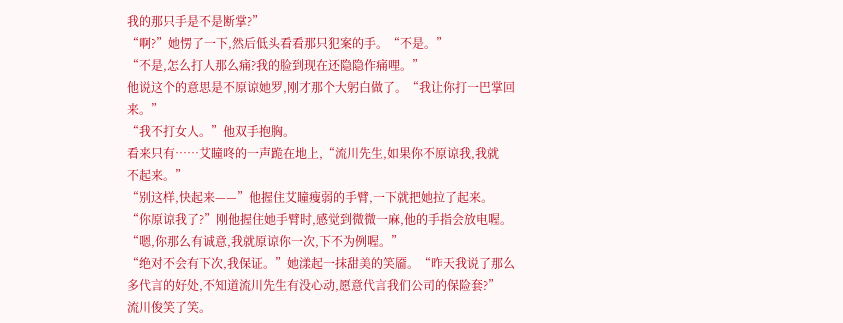我的那只手是不是断掌?”
“啊?”她愣了一下,然后低头看看那只犯案的手。“不是。”
“不是,怎么打人那么痛?我的脸到现在还隐隐作痛哩。”
他说这个的意思是不原谅她罗,刚才那个大躬白做了。“我让你打一巴掌回
来。”
“我不打女人。”他双手抱胸。
看来只有……艾瞳咚的一声跪在地上,“流川先生,如果你不原谅我,我就
不起来。”
“别这样,快起来——”他握住艾瞳瘦弱的手臂,一下就把她拉了起来。
“你原谅我了?”刚他握住她手臂时,感觉到微微一麻,他的手指会放电喔。
“嗯,你那么有诚意,我就原谅你一次,下不为例喔。”
“绝对不会有下次,我保证。”她漾起一抹甜美的笑靥。“昨天我说了那么
多代言的好处,不知道流川先生有没心动,愿意代言我们公司的保险套?”
流川俊笑了笑。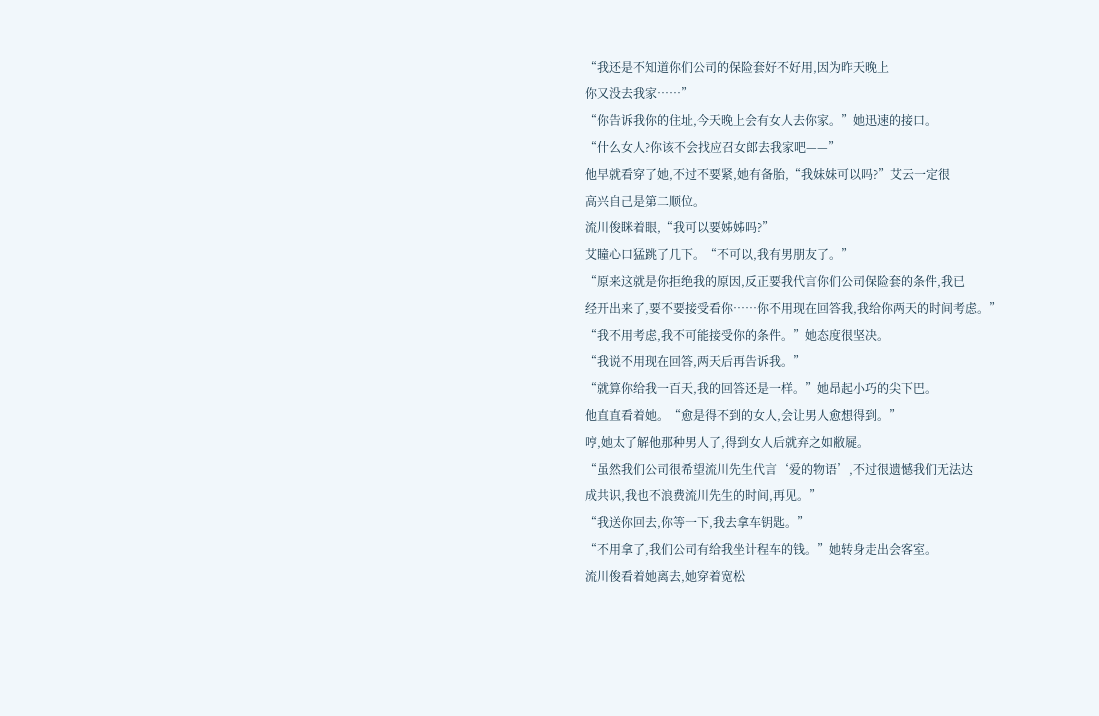“我还是不知道你们公司的保险套好不好用,因为昨天晚上
你又没去我家……”
“你告诉我你的住址,今天晚上会有女人去你家。”她迅速的接口。
“什么女人?你该不会找应召女郎去我家吧——”
他早就看穿了她,不过不要紧,她有备胎,“我妹妹可以吗?”艾云一定很
高兴自己是第二顺位。
流川俊眯着眼,“我可以要姊姊吗?”
艾瞳心口猛跳了几下。“不可以,我有男朋友了。”
“原来这就是你拒绝我的原因,反正要我代言你们公司保险套的条件,我已
经开出来了,要不要接受看你……你不用现在回答我,我给你两天的时间考虑。”
“我不用考虑,我不可能接受你的条件。”她态度很坚决。
“我说不用现在回答,两天后再告诉我。”
“就算你给我一百天,我的回答还是一样。”她昂起小巧的尖下巴。
他直直看着她。“愈是得不到的女人,会让男人愈想得到。”
哼,她太了解他那种男人了,得到女人后就弃之如敝屣。
“虽然我们公司很希望流川先生代言‘爱的物语’,不过很遗憾我们无法达
成共识,我也不浪费流川先生的时间,再见。”
“我送你回去,你等一下,我去拿车钥匙。”
“不用拿了,我们公司有给我坐计程车的钱。”她转身走出会客室。
流川俊看着她离去,她穿着宽松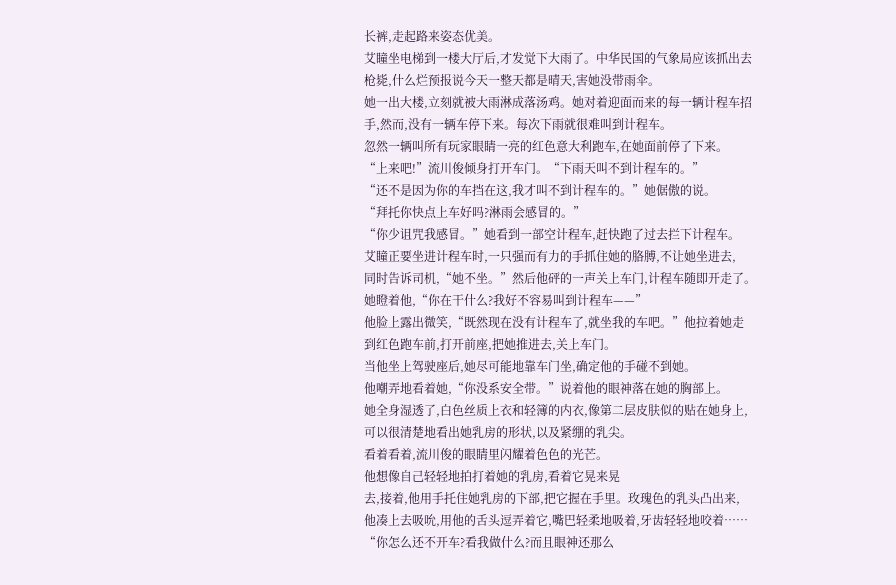长裤,走起路来姿态优美。
艾瞳坐电梯到一楼大厅后,才发觉下大雨了。中华民国的气象局应该抓出去
枪毙,什么烂预报说今天一整天都是晴天,害她没带雨伞。
她一出大楼,立刻就被大雨淋成落汤鸡。她对着迎面而来的每一辆计程车招
手,然而,没有一辆车停下来。每次下雨就很难叫到计程车。
忽然一辆叫所有玩家眼睛一亮的红色意大利跑车,在她面前停了下来。
“上来吧!”流川俊倾身打开车门。“下雨天叫不到计程车的。”
“还不是因为你的车挡在这,我才叫不到计程车的。”她倨傲的说。
“拜托你快点上车好吗?淋雨会感冒的。”
“你少诅咒我感冒。”她看到一部空计程车,赶快跑了过去拦下计程车。
艾瞳正要坐进计程车时,一只强而有力的手抓住她的胳膊,不让她坐进去,
同时告诉司机,“她不坐。”然后他砰的一声关上车门,计程车随即开走了。
她瞪着他,“你在干什么?我好不容易叫到计程车——”
他脸上露出微笑,“既然现在没有计程车了,就坐我的车吧。”他拉着她走
到红色跑车前,打开前座,把她推进去,关上车门。
当他坐上驾驶座后,她尽可能地靠车门坐,确定他的手碰不到她。
他嘲弄地看着她,“你没系安全带。”说着他的眼神落在她的胸部上。
她全身湿透了,白色丝质上衣和轻簿的内衣,像第二层皮肤似的贴在她身上,
可以很清楚地看出她乳房的形状,以及紧绷的乳尖。
看着看着,流川俊的眼睛里闪耀着色色的光芒。
他想像自己轻轻地拍打着她的乳房,看着它晃来晃
去,接着,他用手托住她乳房的下部,把它握在手里。玫瑰色的乳头凸出来,
他凑上去吸吮,用他的舌头逗弄着它,嘴巴轻柔地吸着,牙齿轻轻地咬着……
“你怎么还不开车?看我做什么?而且眼神还那么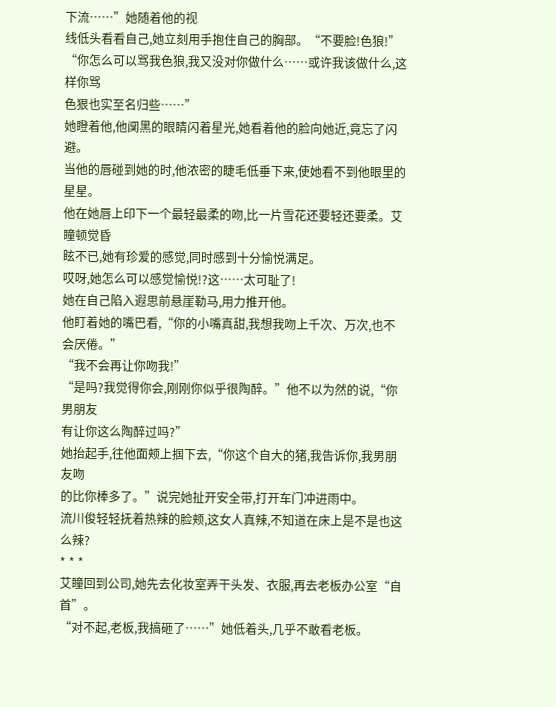下流……”她随着他的视
线低头看看自己,她立刻用手抱住自己的胸部。“不要脸!色狼!”
“你怎么可以骂我色狼,我又没对你做什么……或许我该做什么,这样你骂
色狠也实至名归些……”
她瞪着他,他阒黑的眼睛闪着星光,她看着他的脸向她近,竟忘了闪避。
当他的唇碰到她的时,他浓密的睫毛低垂下来,使她看不到他眼里的星星。
他在她唇上印下一个最轻最柔的吻,比一片雪花还要轻还要柔。艾瞳顿觉昏
眩不已,她有珍爱的感觉,同时感到十分愉悦满足。
哎呀,她怎么可以感觉愉悦!?这……太可耻了!
她在自己陷入遐思前悬崖勒马,用力推开他。
他盯着她的嘴巴看,“你的小嘴真甜,我想我吻上千次、万次,也不会厌倦。”
“我不会再让你吻我!”
“是吗?我觉得你会,刚刚你似乎很陶醉。”他不以为然的说,“你男朋友
有让你这么陶醉过吗?”
她抬起手,往他面颊上掴下去,“你这个自大的猪,我告诉你,我男朋友吻
的比你棒多了。”说完她扯开安全带,打开车门冲进雨中。
流川俊轻轻抚着热辣的脸颊,这女人真辣,不知道在床上是不是也这么辣?
* * *
艾瞳回到公司,她先去化妆室弄干头发、衣服,再去老板办公室“自首”。
“对不起,老板,我搞砸了……”她低着头,几乎不敢看老板。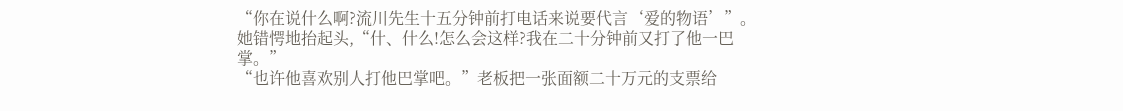“你在说什么啊?流川先生十五分钟前打电话来说要代言‘爱的物语’”。
她错愕地抬起头,“什、什么!怎么会这样?我在二十分钟前又打了他一巴
掌。”
“也许他喜欢别人打他巴掌吧。”老板把一张面额二十万元的支票给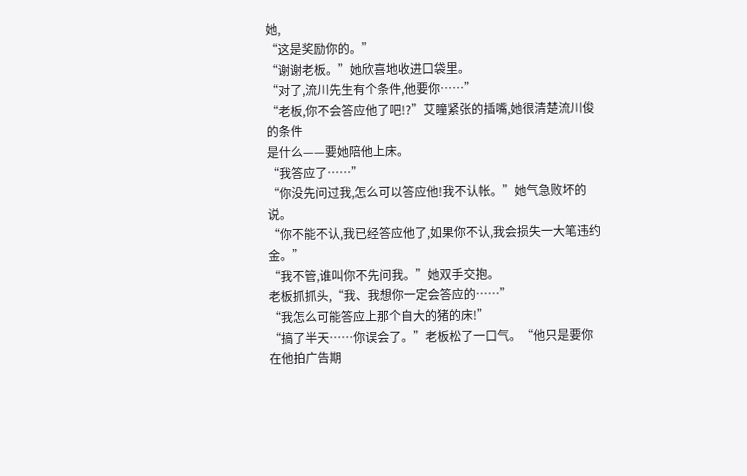她,
“这是奖励你的。”
“谢谢老板。”她欣喜地收进口袋里。
“对了,流川先生有个条件,他要你……”
“老板,你不会答应他了吧!?”艾瞳紧张的插嘴,她很清楚流川俊的条件
是什么——要她陪他上床。
“我答应了……”
“你没先问过我,怎么可以答应他!我不认帐。”她气急败坏的说。
“你不能不认,我已经答应他了,如果你不认,我会损失一大笔违约金。”
“我不管,谁叫你不先问我。”她双手交抱。
老板抓抓头,“我、我想你一定会答应的……”
“我怎么可能答应上那个自大的猪的床!”
“搞了半天……你误会了。”老板松了一口气。“他只是要你在他拍广告期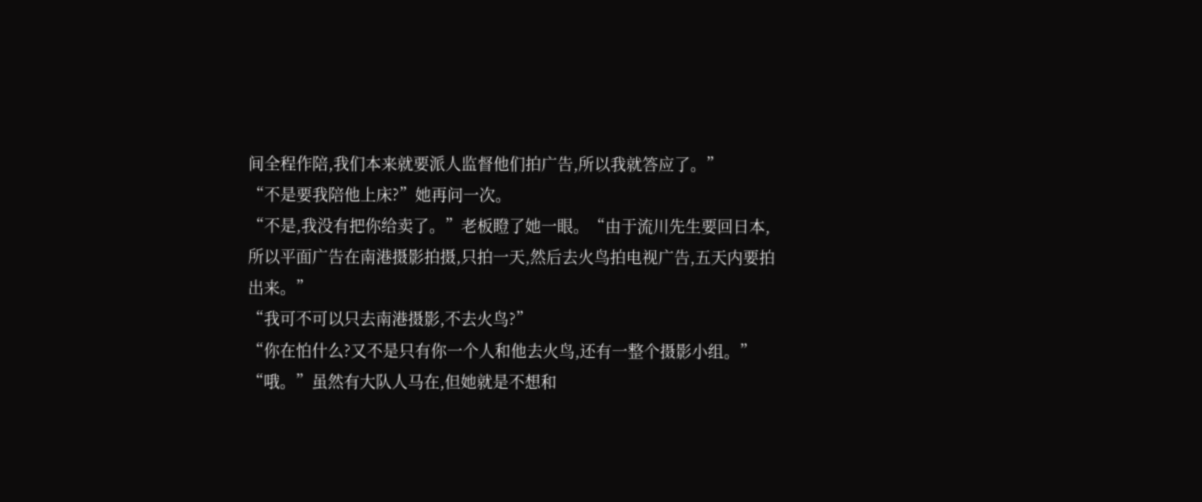间全程作陪,我们本来就要派人监督他们拍广告,所以我就答应了。”
“不是要我陪他上床?”她再问一次。
“不是,我没有把你给卖了。”老板瞪了她一眼。“由于流川先生要回日本,
所以平面广告在南港摄影拍摄,只拍一天,然后去火鸟拍电视广告,五天内要拍
出来。”
“我可不可以只去南港摄影,不去火鸟?”
“你在怕什么?又不是只有你一个人和他去火鸟,还有一整个摄影小组。”
“哦。”虽然有大队人马在,但她就是不想和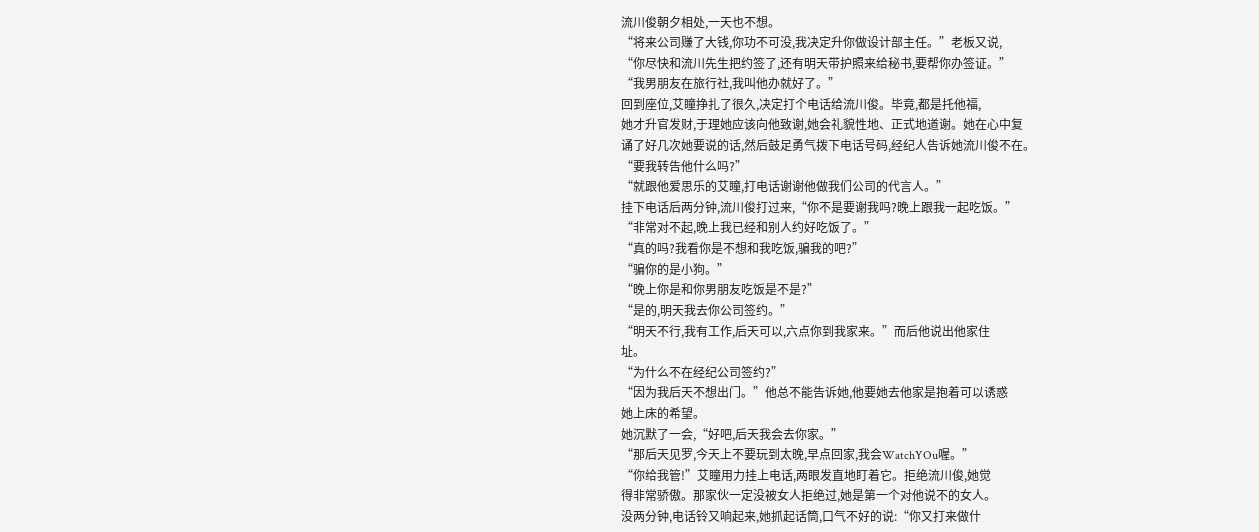流川俊朝夕相处,一天也不想。
“将来公司赚了大钱,你功不可没,我决定升你做设计部主任。”老板又说,
“你尽快和流川先生把约签了,还有明天带护照来给秘书,要帮你办签证。”
“我男朋友在旅行社,我叫他办就好了。”
回到座位,艾瞳挣扎了很久,决定打个电话给流川俊。毕竟,都是托他福,
她才升官发财,于理她应该向他致谢,她会礼貌性地、正式地道谢。她在心中复
诵了好几次她要说的话,然后鼓足勇气拨下电话号码,经纪人告诉她流川俊不在。
“要我转告他什么吗?”
“就跟他爱思乐的艾瞳,打电话谢谢他做我们公司的代言人。”
挂下电话后两分钟,流川俊打过来,“你不是要谢我吗?晚上跟我一起吃饭。”
“非常对不起,晚上我已经和别人约好吃饭了。”
“真的吗?我看你是不想和我吃饭,骗我的吧?”
“骗你的是小狗。”
“晚上你是和你男朋友吃饭是不是?”
“是的,明天我去你公司签约。”
“明天不行,我有工作,后天可以,六点你到我家来。”而后他说出他家住
址。
“为什么不在经纪公司签约?”
“因为我后天不想出门。”他总不能告诉她,他要她去他家是抱着可以诱惑
她上床的希望。
她沉默了一会,“好吧,后天我会去你家。”
“那后天见罗,今天上不要玩到太晚,早点回家,我会WatchYOu喔。”
“你给我管!”艾瞳用力挂上电话,两眼发直地盯着它。拒绝流川俊,她觉
得非常骄傲。那家伙一定没被女人拒绝过,她是第一个对他说不的女人。
没两分钟,电话铃又响起来,她抓起话筒,口气不好的说:“你又打来做什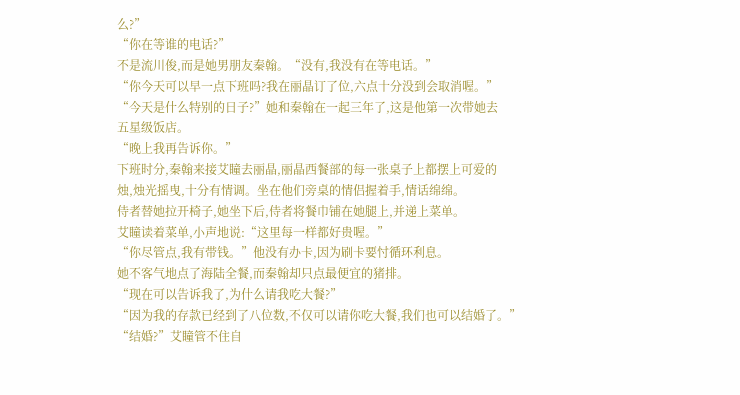么?”
“你在等谁的电话?”
不是流川俊,而是她男朋友秦翰。“没有,我没有在等电话。”
“你今天可以早一点下班吗?我在丽晶订了位,六点十分没到会取消喔。”
“今天是什么特别的日子?”她和秦翰在一起三年了,这是他第一次带她去
五星级饭店。
“晚上我再告诉你。”
下班时分,秦翰来接艾瞳去丽晶,丽晶西餐部的每一张桌子上都摆上可爱的
烛,烛光摇曳,十分有情调。坐在他们旁桌的情侣握着手,情话绵绵。
侍者替她拉开椅子,她坐下后,侍者将餐巾铺在她腿上,并递上菜单。
艾瞳读着菜单,小声地说:“这里每一样都好贵喔。”
“你尽管点,我有带钱。”他没有办卡,因为刷卡要忖循环利息。
她不客气地点了海陆全餐,而秦翰却只点最便宜的猪排。
“现在可以告诉我了,为什么请我吃大餐?”
“因为我的存款已经到了八位数,不仅可以请你吃大餐,我们也可以结婚了。”
“结婚?”艾瞳管不住自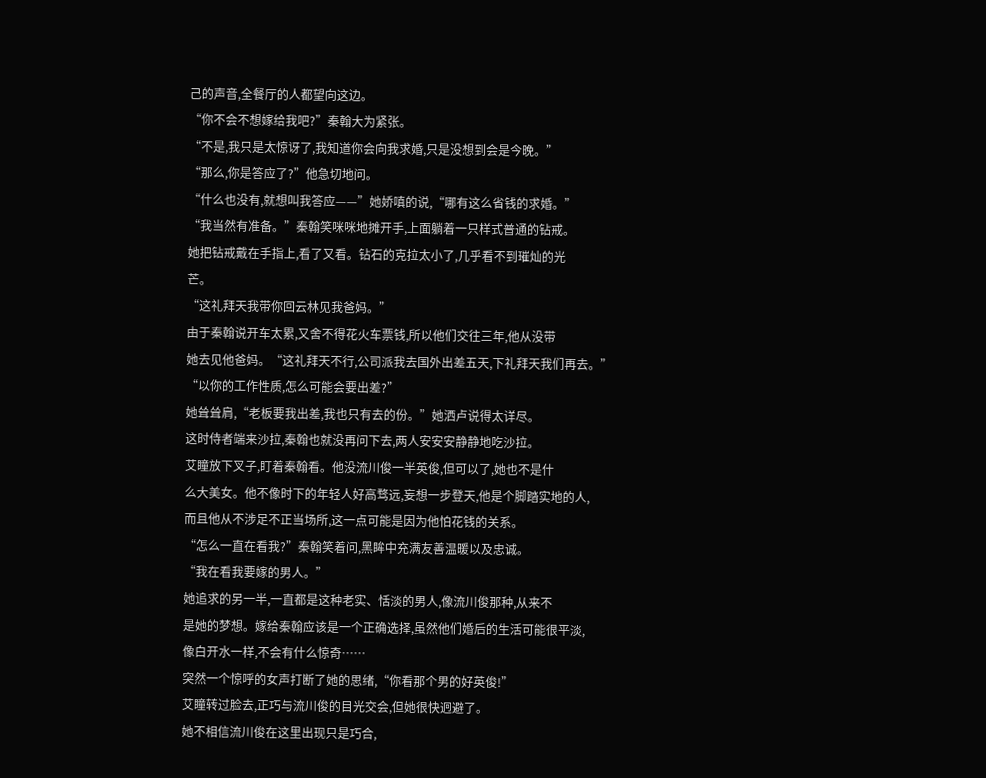己的声音,全餐厅的人都望向这边。
“你不会不想嫁给我吧?”秦翰大为紧张。
“不是,我只是太惊讶了,我知道你会向我求婚,只是没想到会是今晚。”
“那么,你是答应了?”他急切地问。
“什么也没有,就想叫我答应——”她娇嗔的说,“哪有这么省钱的求婚。”
“我当然有准备。”秦翰笑咪咪地摊开手,上面躺着一只样式普通的钻戒。
她把钻戒戴在手指上,看了又看。钻石的克拉太小了,几乎看不到璀灿的光
芒。
“这礼拜天我带你回云林见我爸妈。”
由于秦翰说开车太累,又舍不得花火车票钱,所以他们交往三年,他从没带
她去见他爸妈。“这礼拜天不行,公司派我去国外出差五天,下礼拜天我们再去。”
“以你的工作性质,怎么可能会要出差?”
她耸耸肩,“老板要我出差,我也只有去的份。”她洒卢说得太详尽。
这时侍者端来沙拉,秦翰也就没再问下去,两人安安安静静地吃沙拉。
艾瞳放下叉子,盯着秦翰看。他没流川俊一半英俊,但可以了,她也不是什
么大美女。他不像时下的年轻人好高骛远,妄想一步登天,他是个脚踏实地的人,
而且他从不涉足不正当场所,这一点可能是因为他怕花钱的关系。
“怎么一直在看我?”秦翰笑着问,黑眸中充满友善温暖以及忠诚。
“我在看我要嫁的男人。”
她追求的另一半,一直都是这种老实、恬淡的男人,像流川俊那种,从来不
是她的梦想。嫁给秦翰应该是一个正确选择,虽然他们婚后的生活可能很平淡,
像白开水一样,不会有什么惊奇……
突然一个惊呼的女声打断了她的思绪,“你看那个男的好英俊!”
艾瞳转过脸去,正巧与流川俊的目光交会,但她很快迥避了。
她不相信流川俊在这里出现只是巧合,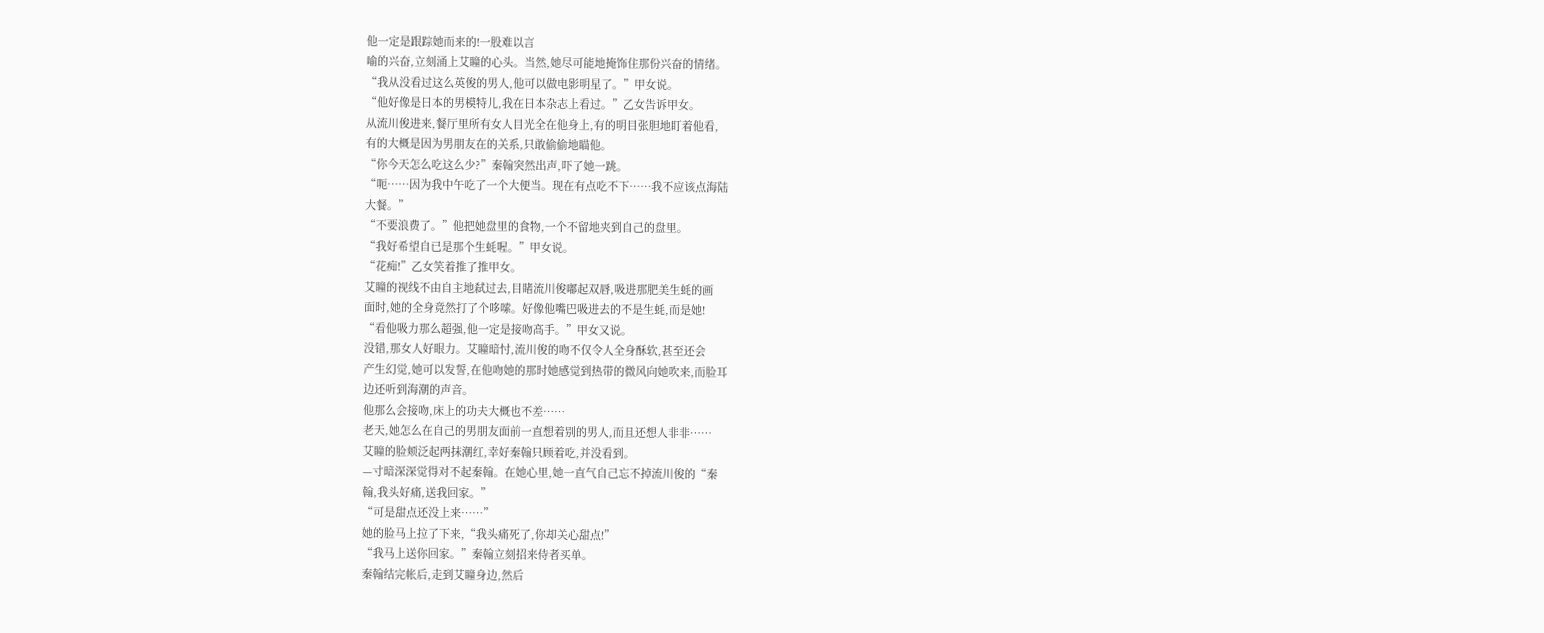他一定是跟踪她而来的!一股难以言
喻的兴奋,立刻涌上艾瞳的心头。当然,她尽可能地掩饰住那份兴奋的情绪。
“我从没看过这么英俊的男人,他可以做电影明星了。”甲女说。
“他好像是日本的男模特儿,我在日本杂志上看过。”乙女告诉甲女。
从流川俊进来,餐厅里所有女人目光全在他身上,有的明目张胆地盯着他看,
有的大概是因为男朋友在的关系,只敢偷偷地瞄他。
“你今天怎么吃这么少?”秦翰突然出声,吓了她一跳。
“呃……因为我中午吃了一个大便当。现在有点吃不下……我不应该点海陆
大餐。”
“不要浪费了。”他把她盘里的食物,一个不留地夹到自己的盘里。
“我好希望自已是那个生蚝喔。”甲女说。
“花痴!”乙女笑着推了推甲女。
艾瞳的视线不由自主地弑过去,目睹流川俊嘟起双唇,吸进那肥美生蚝的画
面时,她的全身竟然打了个哆嗦。好像他嘴巴吸进去的不是生蚝,而是她!
“看他吸力那么超强,他一定是接吻高手。”甲女又说。
没错,那女人好眼力。艾瞳暗忖,流川俊的吻不仅令人全身酥软,甚至还会
产生幻觉,她可以发誓,在他吻她的那时她感觉到热带的微风向她吹来,而脸耳
边还听到海潮的声音。
他那么会接吻,床上的功夫大概也不差……
老天,她怎么在自己的男朋友面前一直想着别的男人,而且还想人非非……
艾瞳的脸颊泛起两抹潮红,幸好秦翰只顾着吃,并没看到。
—寸暗深深觉得对不起秦翰。在她心里,她一直气自己忘不掉流川俊的“秦
翰,我头好痛,送我回家。”
“可是甜点还没上来……”
她的脸马上拉了下来,“我头痛死了,你却关心甜点!”
“我马上送你回家。”秦翰立刻招来侍者买单。
秦翰结完帐后,走到艾瞳身边,然后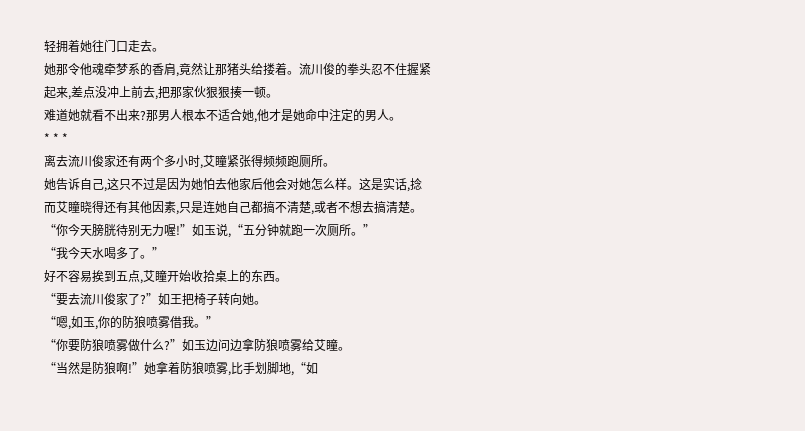轻拥着她往门口走去。
她那令他魂牵梦系的香肩,竟然让那猪头给搂着。流川俊的拳头忍不住握紧
起来,差点没冲上前去,把那家伙狠狠揍一顿。
难道她就看不出来?那男人根本不适合她,他才是她命中注定的男人。
* * *
离去流川俊家还有两个多小时,艾瞳紧张得频频跑厕所。
她告诉自己,这只不过是因为她怕去他家后他会对她怎么样。这是实话,捻
而艾瞳晓得还有其他因素,只是连她自己都搞不清楚,或者不想去搞清楚。
“你今天膀胱待别无力喔!”如玉说,“五分钟就跑一次厕所。”
“我今天水喝多了。”
好不容易挨到五点,艾瞳开始收拾桌上的东西。
“要去流川俊家了?”如王把椅子转向她。
“嗯,如玉,你的防狼喷雾借我。”
“你要防狼喷雾做什么?”如玉边问边拿防狼喷雾给艾瞳。
“当然是防狼啊!”她拿着防狼喷雾,比手划脚地,“如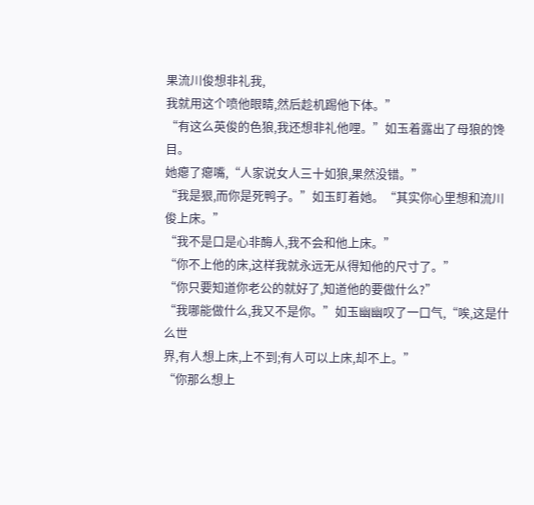果流川俊想非礼我,
我就用这个喷他眼睛,然后趁机踢他下体。”
“有这么英俊的色狼,我还想非礼他哩。”如玉着露出了母狼的馋目。
她瘪了瘪嘴,“人家说女人三十如狼,果然没错。”
“我是狠,而你是死鸭子。”如玉盯着她。“其实你心里想和流川俊上床。”
“我不是口是心非酶人,我不会和他上床。”
“你不上他的床,这样我就永远无从得知他的尺寸了。”
“你只要知道你老公的就好了,知道他的要做什么?”
“我哪能做什么,我又不是你。”如玉幽幽叹了一口气,“唉,这是什么世
界,有人想上床,上不到;有人可以上床,却不上。”
“你那么想上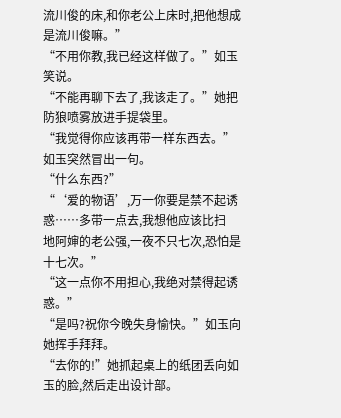流川俊的床,和你老公上床时,把他想成是流川俊嘛。”
“不用你教,我已经这样做了。”如玉笑说。
“不能再聊下去了,我该走了。”她把防狼喷雾放进手提袋里。
“我觉得你应该再带一样东西去。”如玉突然冒出一句。
“什么东西?”
“‘爱的物语’,万一你要是禁不起诱惑……多带一点去,我想他应该比扫
地阿婶的老公强,一夜不只七次,恐怕是十七次。”
“这一点你不用担心,我绝对禁得起诱惑。”
“是吗?祝你今晚失身愉快。”如玉向她挥手拜拜。
“去你的!”她抓起桌上的纸团丢向如玉的脸,然后走出设计部。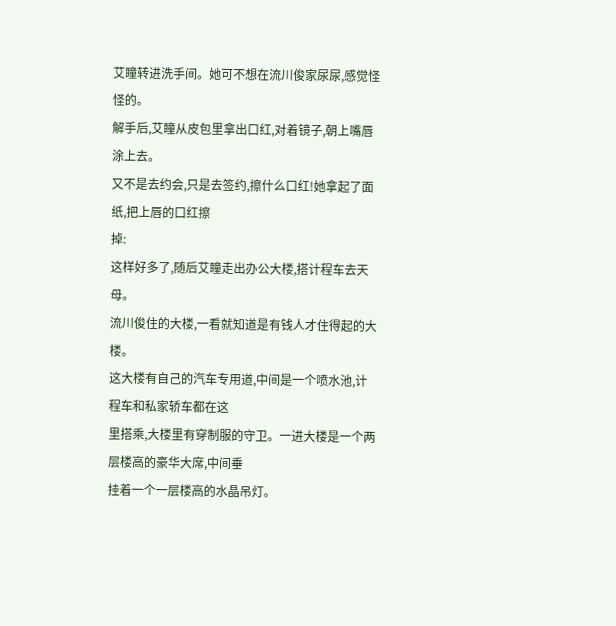艾瞳转进洗手间。她可不想在流川俊家尿尿,感觉怪怪的。
解手后,艾瞳从皮包里拿出口红,对着镜子,朝上嘴唇涂上去。
又不是去约会,只是去签约,擦什么口红!她拿起了面纸,把上唇的口红擦
掉:
这样好多了,随后艾瞳走出办公大楼,搭计程车去天母。
流川俊住的大楼,一看就知道是有钱人才住得起的大楼。
这大楼有自己的汽车专用道,中间是一个喷水池,计程车和私家轿车都在这
里搭乘,大楼里有穿制服的守卫。一进大楼是一个两层楼高的豪华大席,中间垂
挂着一个一层楼高的水晶吊灯。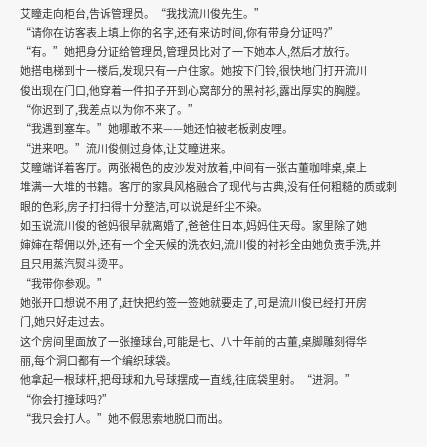艾瞳走向柜台,告诉管理员。“我找流川俊先生。”
“请你在访客表上填上你的名字,还有来访时间,你有带身分证吗?”
“有。”她把身分证给管理员,管理员比对了一下她本人,然后才放行。
她搭电梯到十一楼后,发现只有一户住家。她按下门铃,很快地门打开流川
俊出现在门口,他穿着一件扣子开到心窝部分的黑衬衫,露出厚实的胸膛。
“你迟到了,我差点以为你不来了。”
“我遇到塞车。”她哪敢不来——她还怕被老板剥皮哩。
“进来吧。”流川俊侧过身体,让艾瞳进来。
艾瞳端详着客厅。两张褐色的皮沙发对放着,中间有一张古董咖啡桌,桌上
堆满一大堆的书籍。客厅的家具风格融合了现代与古典,没有任何粗糙的质或刺
眼的色彩,房子打扫得十分整洁,可以说是纤尘不染。
如玉说流川俊的爸妈很早就离婚了,爸爸住日本,妈妈住天母。家里除了她
婶婶在帮佣以外,还有一个全天候的洗衣妇,流川俊的衬衫全由她负责手洗,并
且只用蒸汽熨斗烫平。
“我带你参观。”
她张开口想说不用了,赶快把约签一签她就要走了,可是流川俊已经打开房
门,她只好走过去。
这个房间里面放了一张撞球台,可能是七、八十年前的古董,桌脚雕刻得华
丽,每个洞口都有一个编织球袋。
他拿起一根球杆,把母球和九号球摆成一直线,往底袋里射。“进洞。”
“你会打撞球吗?”
“我只会打人。”她不假思索地脱口而出。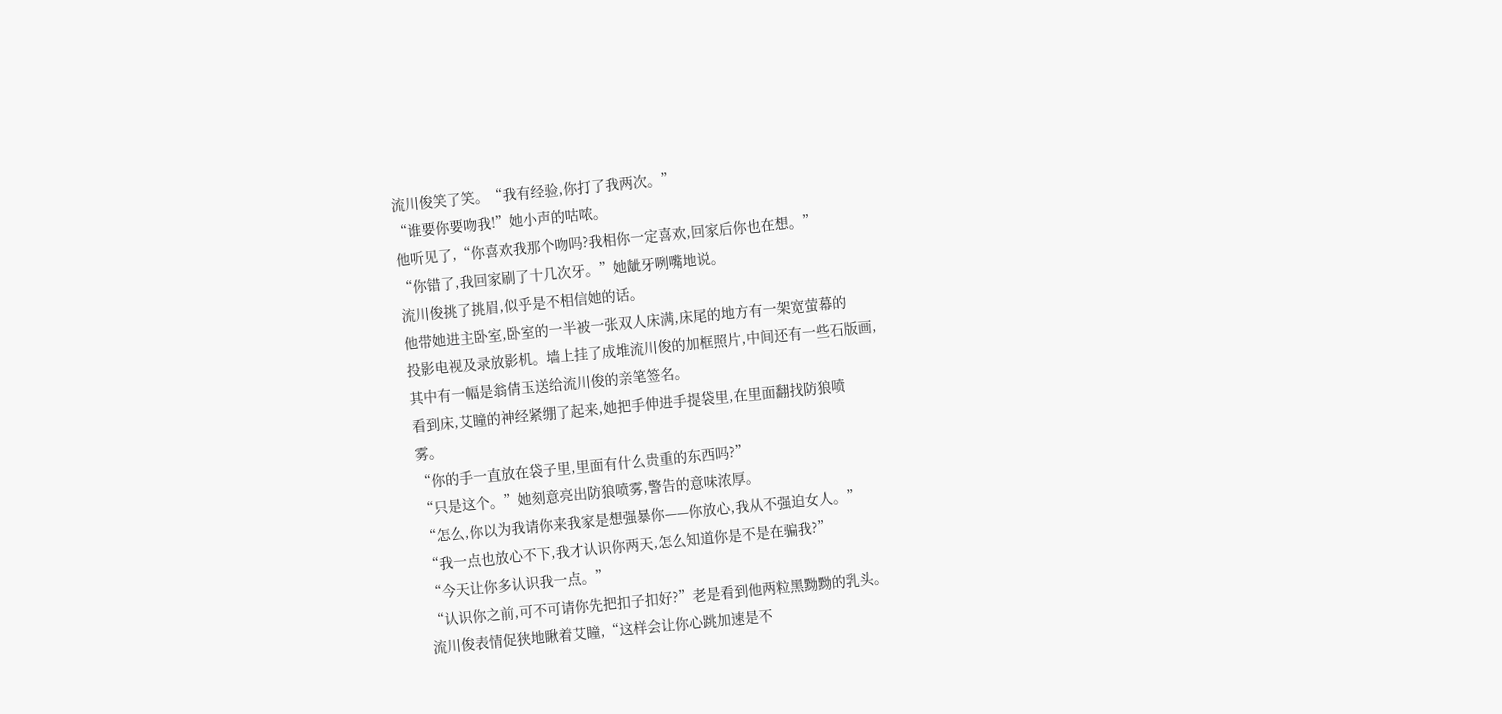流川俊笑了笑。“我有经验,你打了我两次。”
“谁要你要吻我!”她小声的咕哝。
他听见了,“你喜欢我那个吻吗?我相你一定喜欢,回家后你也在想。”
“你错了,我回家刷了十几次牙。”她龇牙咧嘴地说。
流川俊挑了挑眉,似乎是不相信她的话。
他带她进主卧室,卧室的一半被一张双人床满,床尾的地方有一架宽萤幕的
投影电视及录放影机。墙上挂了成堆流川俊的加框照片,中间还有一些石版画,
其中有一幅是翁倩玉送给流川俊的亲笔签名。
看到床,艾瞳的神经紧绷了起来,她把手伸进手提袋里,在里面翻找防狼喷
雾。
“你的手一直放在袋子里,里面有什么贵重的东西吗?”
“只是这个。”她刻意亮出防狼喷雾,警告的意味浓厚。
“怎么,你以为我请你来我家是想强暴你——你放心,我从不强迫女人。”
“我一点也放心不下,我才认识你两天,怎么知道你是不是在骗我?”
“今天让你多认识我一点。”
“认识你之前,可不可请你先把扣子扣好?”老是看到他两粒黑黝黝的乳头。
流川俊表情促狭地瞅着艾瞳,“这样会让你心跳加速是不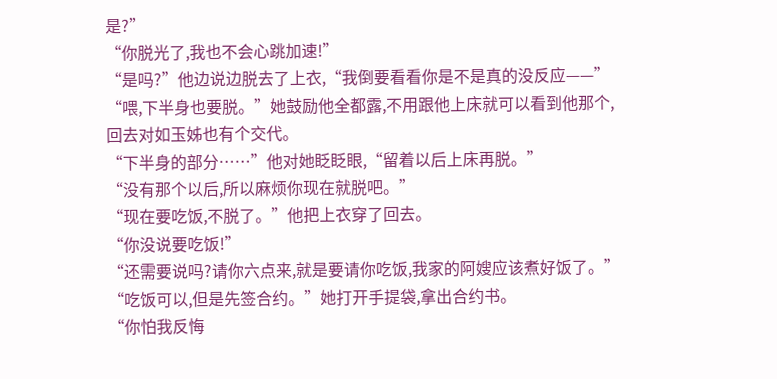是?”
“你脱光了,我也不会心跳加速!”
“是吗?”他边说边脱去了上衣,“我倒要看看你是不是真的没反应——”
“喂,下半身也要脱。”她鼓励他全都露,不用跟他上床就可以看到他那个,
回去对如玉姊也有个交代。
“下半身的部分……”他对她眨眨眼,“留着以后上床再脱。”
“没有那个以后,所以麻烦你现在就脱吧。”
“现在要吃饭,不脱了。”他把上衣穿了回去。
“你没说要吃饭!”
“还需要说吗?请你六点来,就是要请你吃饭,我家的阿嫂应该煮好饭了。”
“吃饭可以,但是先签合约。”她打开手提袋,拿出合约书。
“你怕我反悔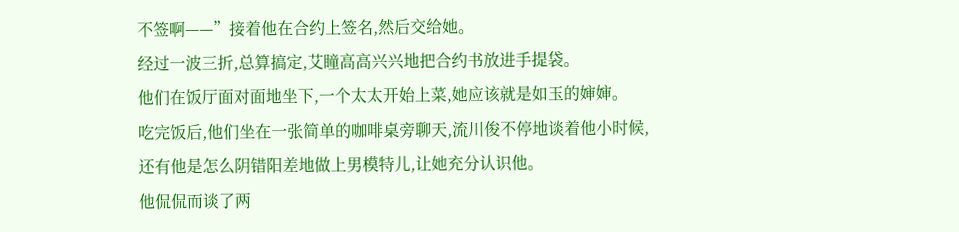不签啊——”接着他在合约上签名,然后交给她。
经过一波三折,总算搞定,艾瞳高高兴兴地把合约书放进手提袋。
他们在饭厅面对面地坐下,一个太太开始上菜,她应该就是如玉的婶婶。
吃完饭后,他们坐在一张简单的咖啡桌旁聊天,流川俊不停地谈着他小时候,
还有他是怎么阴错阳差地做上男模特儿,让她充分认识他。
他侃侃而谈了两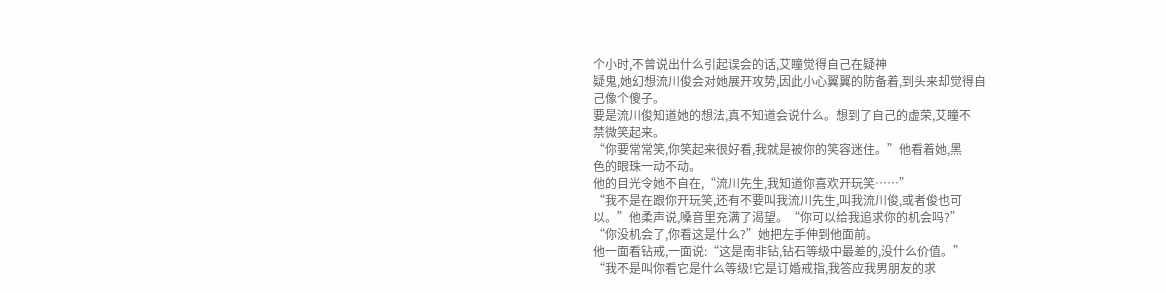个小时,不曾说出什么引起误会的话,艾瞳觉得自己在疑神
疑鬼,她幻想流川俊会对她展开攻势,因此小心翼翼的防备着,到头来却觉得自
己像个傻子。
要是流川俊知道她的想法,真不知道会说什么。想到了自己的虚荣,艾瞳不
禁微笑起来。
“你要常常笑,你笑起来很好看,我就是被你的笑容迷住。”他看着她,黑
色的眼珠一动不动。
他的目光令她不自在,“流川先生,我知道你喜欢开玩笑……”
“我不是在跟你开玩笑,还有不要叫我流川先生,叫我流川俊,或者俊也可
以。”他柔声说,嗓音里充满了渴望。“你可以给我追求你的机会吗?”
“你没机会了,你看这是什么?”她把左手伸到他面前。
他一面看钻戒,一面说:“这是南非钻,钻石等级中最差的,没什么价值。”
“我不是叫你看它是什么等级!它是订婚戒指,我答应我男朋友的求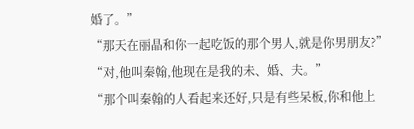婚了。”
“那天在丽晶和你一起吃饭的那个男人,就是你男朋友?”
“对,他叫秦翰,他现在是我的未、婚、夫。”
“那个叫秦翰的人看起来还好,只是有些呆板,你和他上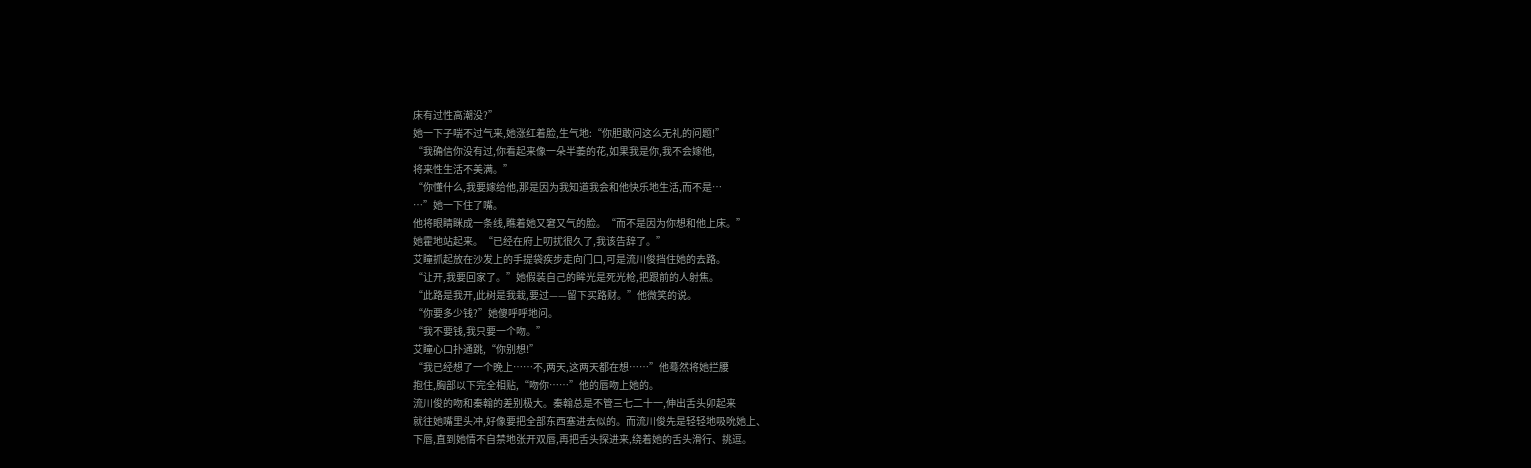床有过性高潮没?”
她一下子喘不过气来,她涨红着脸,生气地:“你胆敢问这么无礼的问题!”
“我确信你没有过,你看起来像一朵半萎的花,如果我是你,我不会嫁他,
将来性生活不美满。”
“你懂什么,我要嫁给他,那是因为我知道我会和他快乐地生活,而不是…
…”她一下住了嘴。
他将眼睛眯成一条线,瞧着她又窘又气的脸。“而不是因为你想和他上床。”
她霍地站起来。“已经在府上叨扰很久了,我该告辞了。”
艾瞳抓起放在沙发上的手提袋疾步走向门口,可是流川俊挡住她的去路。
“让开,我要回家了。”她假装自己的眸光是死光枪,把跟前的人射焦。
“此路是我开,此树是我栽,要过——留下买路财。”他微笑的说。
“你要多少钱?”她傻呼呼地问。
“我不要钱,我只要一个吻。”
艾瞳心口扑通跳,“你别想!”
“我已经想了一个晚上……不,两天,这两天都在想……”他蓦然将她拦腰
抱住,胸部以下完全相贴,“吻你……”他的唇吻上她的。
流川俊的吻和秦翰的差别极大。秦翰总是不管三七二十一,伸出舌头卯起来
就往她嘴里头冲,好像要把全部东西塞进去似的。而流川俊先是轻轻地吸吮她上、
下唇,直到她情不自禁地张开双唇,再把舌头探进来,绕着她的舌头滑行、挑逗。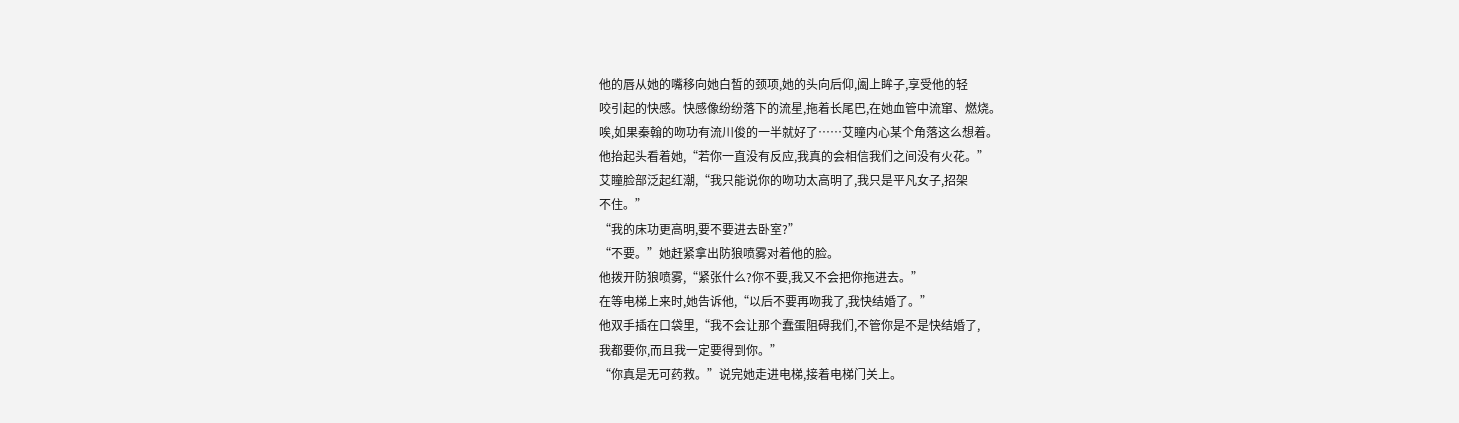他的唇从她的嘴移向她白皙的颈项,她的头向后仰,阖上眸子,享受他的轻
咬引起的快感。快感像纷纷落下的流星,拖着长尾巴,在她血管中流窜、燃烧。
唉,如果秦翰的吻功有流川俊的一半就好了……艾瞳内心某个角落这么想着。
他抬起头看着她,“若你一直没有反应,我真的会相信我们之间没有火花。”
艾瞳脸部泛起红潮,“我只能说你的吻功太高明了,我只是平凡女子,招架
不住。”
“我的床功更高明,要不要进去卧室?”
“不要。”她赶紧拿出防狼喷雾对着他的脸。
他拨开防狼喷雾,“紧张什么?你不要,我又不会把你拖进去。”
在等电梯上来时,她告诉他,“以后不要再吻我了,我快结婚了。”
他双手插在口袋里,“我不会让那个蠢蛋阻碍我们,不管你是不是快结婚了,
我都要你,而且我一定要得到你。”
“你真是无可药救。”说完她走进电梯,接着电梯门关上。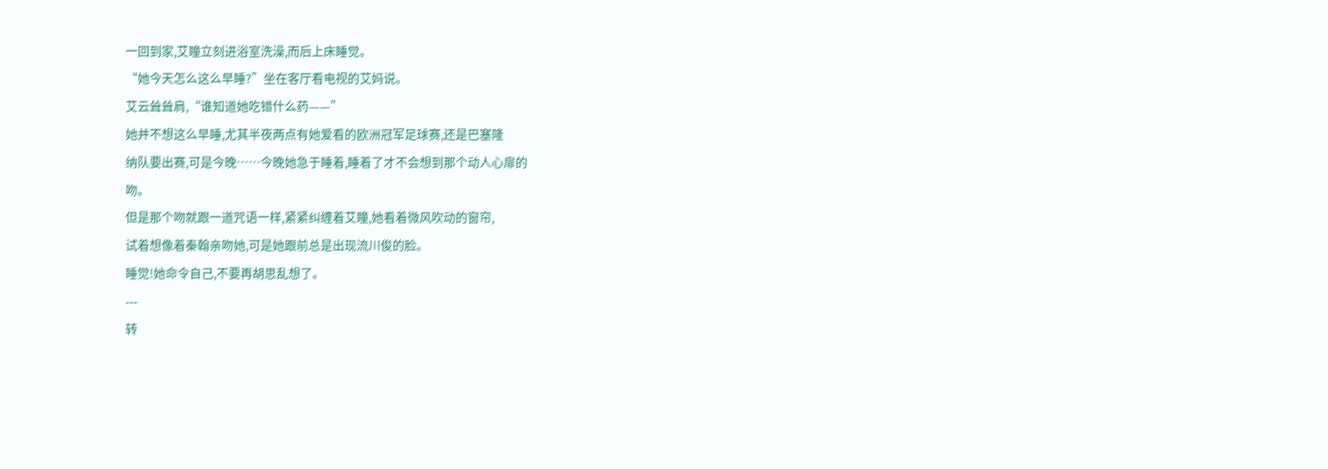一回到家,艾瞳立刻进浴室洗澡,而后上床睡觉。
“她今天怎么这么早睡?”坐在客厅看电视的艾妈说。
艾云耸耸肩,“谁知道她吃错什么药——”
她并不想这么早睡,尤其半夜两点有她爱看的欧洲冠军足球赛,还是巴塞隆
纳队要出赛,可是今晚……今晚她急于睡着,睡着了才不会想到那个动人心扉的
吻。
但是那个吻就跟一道咒语一样,紧紧纠缠着艾瞳,她看着微风吹动的窗帘,
试着想像着秦翰亲吻她,可是她跟前总是出现流川俊的脸。
睡觉!她命令自己,不要再胡思乱想了。
---
转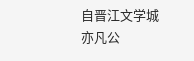自晋江文学城
亦凡公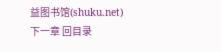益图书馆(shuku.net)
下一章 回目录